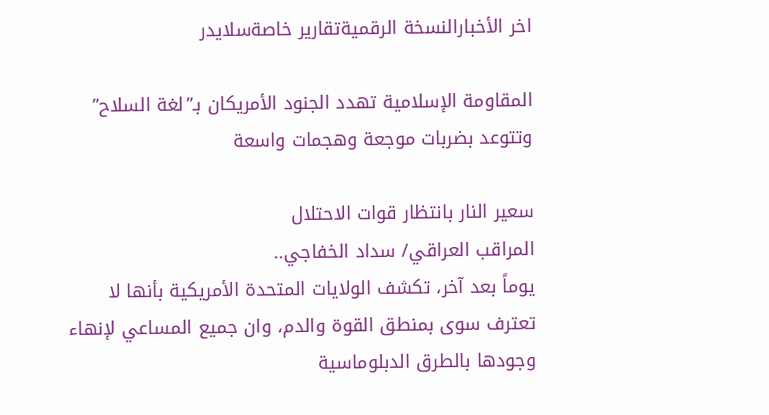اخر الأخبارالنسخة الرقميةتقارير خاصةسلايدر

المقاومة الإسلامية تهدد الجنود الأمريكان بـ”لغة السلاح” وتتوعد بضربات موجعة وهجمات واسعة

سعير النار بانتظار قوات الاحتلال
المراقب العراقي/ سداد الخفاجي..
يوماً بعد آخر، تكشف الولايات المتحدة الأمريكية بأنها لا تعترف سوى بمنطق القوة والدم، وان جميع المساعي لإنهاء وجودها بالطرق الدبلوماسية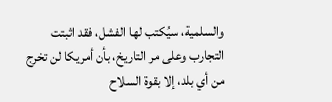والسلمية، سيُكتب لها الفشل، فقد اثبتت التجارب وعلى مر التاريخ، بأن أمريكا لن تخرج من أي بلد، إلا بقوة السلاح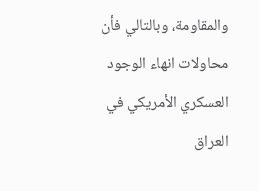والمقاومة، وبالتالي فأن محاولات انهاء الوجود العسكري الأمريكي في العراق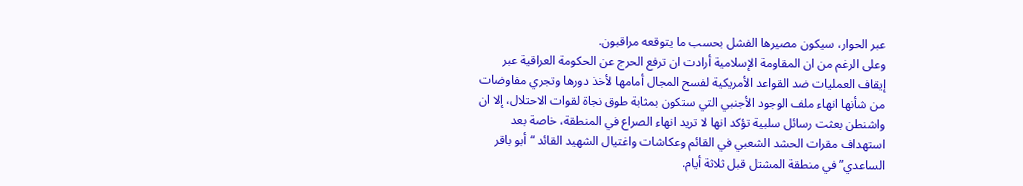عبر الحوار، سيكون مصيرها الفشل بحسب ما يتوقعه مراقبون.
وعلى الرغم من ان المقاومة الإسلامية أرادت ان ترفع الحرج عن الحكومة العراقية عبر إيقاف العمليات ضد القواعد الأمريكية لفسح المجال أمامها لأخذ دورها وتجري مفاوضات من شأنها انهاء ملف الوجود الأجنبي التي ستكون بمثابة طوق نجاة لقوات الاحتلال، إلا ان واشنطن بعثت رسائل سلبية تؤكد انها لا تريد انهاء الصراع في المنطقة، خاصة بعد استهداف مقرات الحشد الشعبي في القائم وعكاشات واغتيال الشهيد القائد “أبو باقر الساعدي” في منطقة المشتل قبل ثلاثة أيام.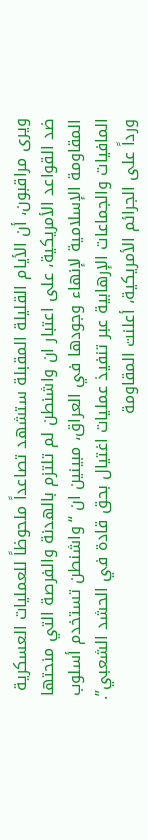ويرى مراقبون، أن الأيام القليلة المقبلة ستشهد تصاعداً ملحوظاً للعمليات العسكرية ضد القواعد الأمريكية، على اعتبار ان واشنطن لم تلتزم بالهدنة والفرصة التي منحتها المقاومة الإسلامية لإنهاء وجودها في العراق، مبينين ان “واشنطن تستخدم أسلوب المافيات والجماعات الإرهابية عبر تنفيذ عمليات اغتيال بحق قادة في الحشد الشعبي”.
ورداً على الجرائم الأمريكية، أعلنت المقاومة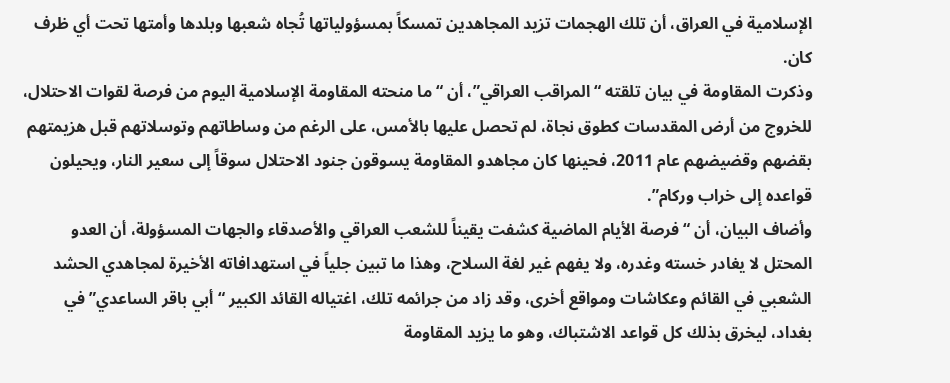الإسلامية في العراق، أن تلك الهجمات تزيد المجاهدين تمسكاً بمسؤولياتها تُجاه شعبها وبلدها وأمتها تحت أي ظرف كان.
وذكرت المقاومة في بيان تلقته “المراقب العراقي”، أن “ما منحته المقاومة الإسلامية اليوم من فرصة لقوات الاحتلال، للخروج من أرض المقدسات كطوق نجاة، لم تحصل عليها بالأمس، على الرغم من وساطاتهم وتوسلاتهم قبل هزيمتهم بقضهم وقضيضهم عام 2011، فحينها كان مجاهدو المقاومة يسوقون جنود الاحتلال سوقاً إلى سعير النار، ويحيلون قواعده إلى خراب وركام”.
وأضاف البيان، أن “فرصة الأيام الماضية كشفت يقيناً للشعب العراقي والأصدقاء والجهات المسؤولة، أن العدو المحتل لا يغادر خسته وغدره، ولا يفهم غير لغة السلاح، وهذا ما تبين جلياً في استهدافاته الأخيرة لمجاهدي الحشد الشعبي في القائم وعكاشات ومواقع أخرى، وقد زاد من جرائمه تلك، اغتياله القائد الكبير “أبي باقر الساعدي” في بغداد، ليخرق بذلك كل قواعد الاشتباك، وهو ما يزيد المقاومة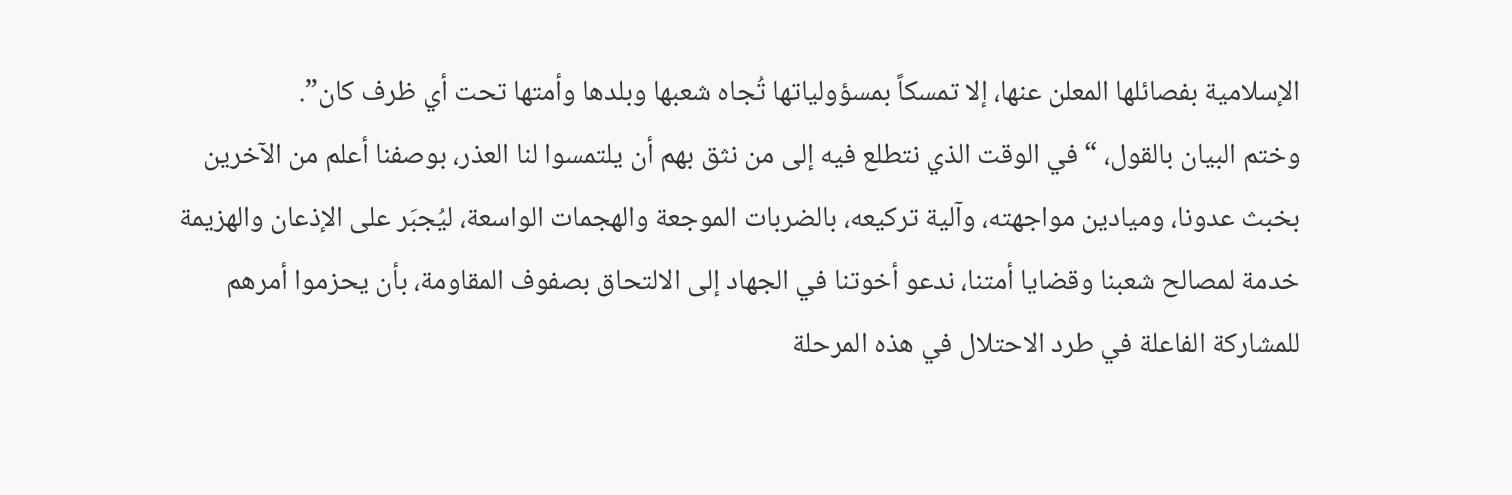الإسلامية بفصائلها المعلن عنها، إلا تمسكاً بمسؤولياتها تُجاه شعبها وبلدها وأمتها تحت أي ظرف كان”.
وختم البيان بالقول، “في الوقت الذي نتطلع فيه إلى من نثق بهم أن يلتمسوا لنا العذر، بوصفنا أعلم من الآخرين بخبث عدونا، وميادين مواجهته، وآلية تركيعه، بالضربات الموجعة والهجمات الواسعة، ليُجبَر على الإذعان والهزيمة خدمة لمصالح شعبنا وقضايا أمتنا، ندعو أخوتنا في الجهاد إلى الالتحاق بصفوف المقاومة، بأن يحزموا أمرهم للمشاركة الفاعلة في طرد الاحتلال في هذه المرحلة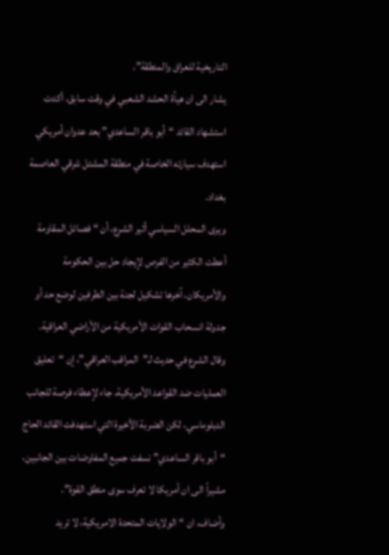التاريخية للعراق والمنطقة”.
يشار الى ان هيأة الحشد الشعبي في وقت سابق، أكدت استشهاد القائد “أبو باقر الساعدي” بعد عدوان أمريكي استهدف سيارته الخاصة في منطقة المشتل شرقي العاصمة بغداد.
ويرى المحلل السياسي أثير الشرع، أن “فصائل المقاومة أعطت الكثير من الفرص لإيجاد حل بين الحكومة والأمريكان، آخرها تشكيل لجنة بين الطرفين لوضع حد أو جدولة انسحاب القوات الأمريكية من الأراضي العراقية.
وقال الشرع في حديث لـ”المراقب العراقي”، إن “تعليق العمليات ضد القواعد الأمريكية، جاء لإعطاء فرصة للجانب الدبلوماسي، لكن الضربة الأخيرة التي استهدفت القائد الحاج “أبو باقر الساعدي” نسفت جميع المفاوضات بين الجانبين، مشيراً الى ان أمريكا لا تعرف سوى منطق القوة”.
وأضاف، ان “الولايات المتحدة الامريكية، لا تريد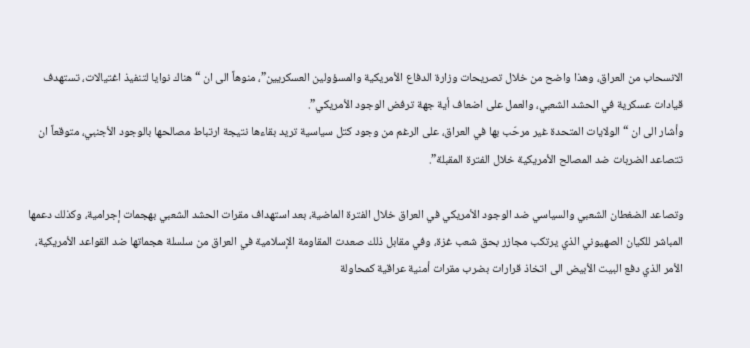الانسحاب من العراق، وهذا واضح من خلال تصريحات وزارة الدفاع الأمريكية والمسؤولين العسكريين”، منوهاً الى ان “هناك نوايا لتنفيذ اغتيالات، تستهدف قيادات عسكرية في الحشد الشعبي، والعمل على اضعاف أية جهة ترفض الوجود الأمريكي”.
وأشار الى ان “الولايات المتحدة غير مرحّب بها في العراق، على الرغم من وجود كتل سياسية تريد بقاءها نتيجة ارتباط مصالحها بالوجود الأجنبي، متوقعاً ان تتصاعد الضربات ضد المصالح الأمريكية خلال الفترة المقبلة”.

وتصاعد الضغطان الشعبي والسياسي ضد الوجود الأمريكي في العراق خلال الفترة الماضية، بعد استهداف مقرات الحشد الشعبي بهجمات إجرامية، وكذلك دعمها المباشر للكيان الصهيوني الذي يرتكب مجازر بحق شعب غزة، وفي مقابل ذلك صعدت المقاومة الإسلامية في العراق من سلسلة هجماتها ضد القواعد الأمريكية، الأمر الذي دفع البيت الأبيض الى اتخاذ قرارات بضرب مقرات أمنية عراقية كمحاولة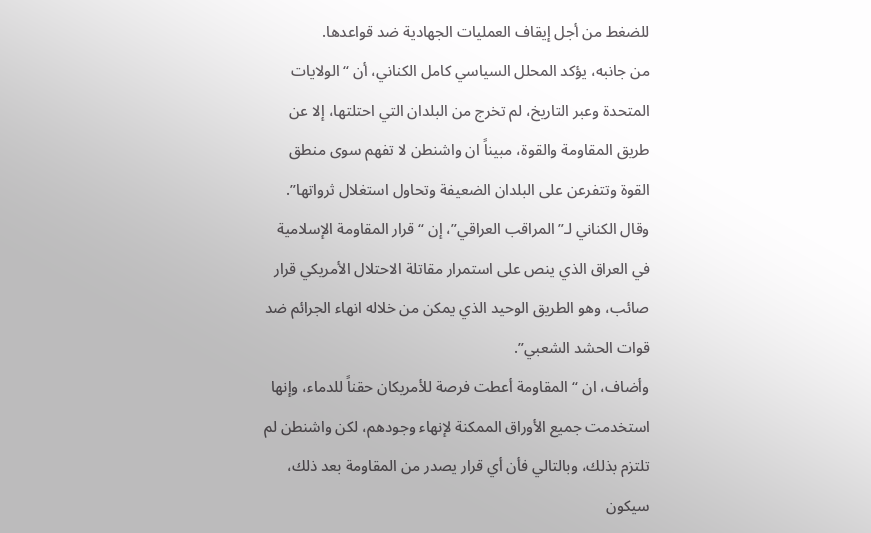للضغط من أجل إيقاف العمليات الجهادية ضد قواعدها.
من جانبه، يؤكد المحلل السياسي كامل الكناني، أن “الولايات المتحدة وعبر التاريخ، لم تخرج من البلدان التي احتلتها، إلا عن طريق المقاومة والقوة، مبيناً ان واشنطن لا تفهم سوى منطق القوة وتتفرعن على البلدان الضعيفة وتحاول استغلال ثرواتها”.
وقال الكناني لـ”المراقب العراقي”، إن “قرار المقاومة الإسلامية في العراق الذي ينص على استمرار مقاتلة الاحتلال الأمريكي قرار صائب، وهو الطريق الوحيد الذي يمكن من خلاله انهاء الجرائم ضد قوات الحشد الشعبي”.
وأضاف، ان “المقاومة أعطت فرصة للأمريكان حقناً للدماء، وإنها استخدمت جميع الأوراق الممكنة لإنهاء وجودهم، لكن واشنطن لم تلتزم بذلك، وبالتالي فأن أي قرار يصدر من المقاومة بعد ذلك، سيكون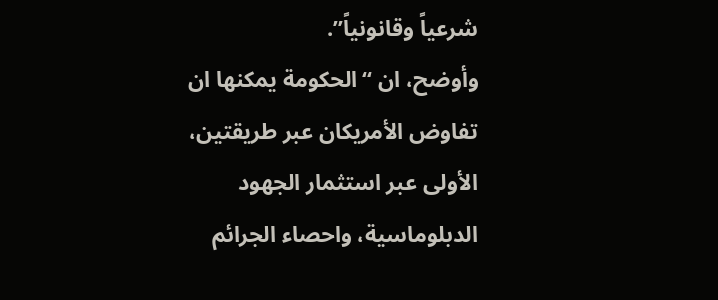شرعياً وقانونياً”.
وأوضح، ان “الحكومة يمكنها ان تفاوض الأمريكان عبر طريقتين، الأولى عبر استثمار الجهود الدبلوماسية، واحصاء الجرائم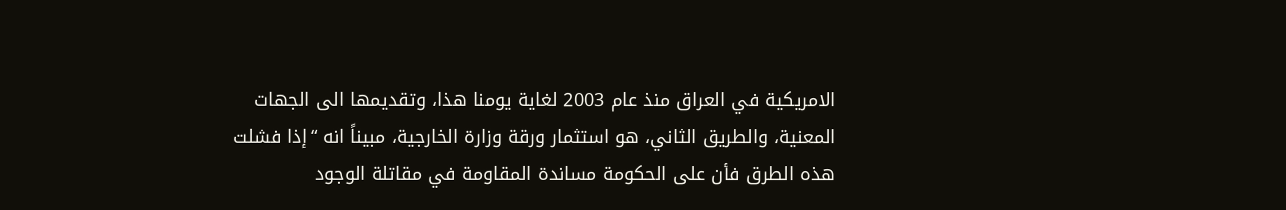الامريكية في العراق منذ عام 2003 لغاية يومنا هذا، وتقديمها الى الجهات المعنية، والطريق الثاني، هو استثمار ورقة وزارة الخارجية، مبيناً انه “إذا فشلت هذه الطرق فأن على الحكومة مساندة المقاومة في مقاتلة الوجود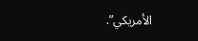الأمريكي”.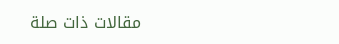مقالات ذات صلة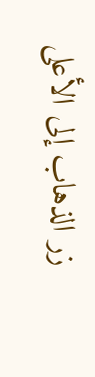زر الذهاب إلى الأعلى